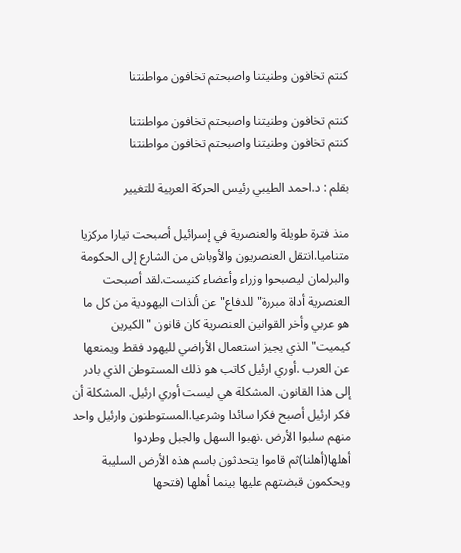كنتم تخافون وطنيتنا واصبحتم تخافون مواطنتنا

كنتم تخافون وطنيتنا واصبحتم تخافون مواطنتنا
كنتم تخافون وطنيتنا واصبحتم تخافون مواطنتنا

بقلم : د.احمد الطيبي رئيس الحركة العربية للتغيير

منذ فترة طويلة والعنصرية في إسرائيل أصبحت تيارا مركزيا متناميا.انتقل العنصريون والأوباش من الشارع إلى الحكومة والبرلمان ليصبحوا وزراء وأعضاء كنيست.لقد أصبحت العنصرية أداة مبررة" للدفاع"عن ألذات اليهودية من كل ما هو عربي وأخر القوانين العنصرية كان قانون "الكيرين كيميت"الذي يجيز استعمال الأراضي لليهود فقط ويمنعها عن العرب .أوري ارئيل كاتب هو ذلك المستوطن الذي بادر إلى هذا القانون. المشكلة هي ليست أوري ارئيل. المشكلة أن فكر ارئيل أصبح فكرا سائدا وشرعيا.المستوطنون وارئيل واحد منهم سلبوا الأرض .نهبوا السهل والجبل وطردوا أهلها(أهلنا)ثم قاموا يتحدثون باسم هذه الأرض السليبة ويحكمون قبضتهم عليها بينما أهلها (فتحها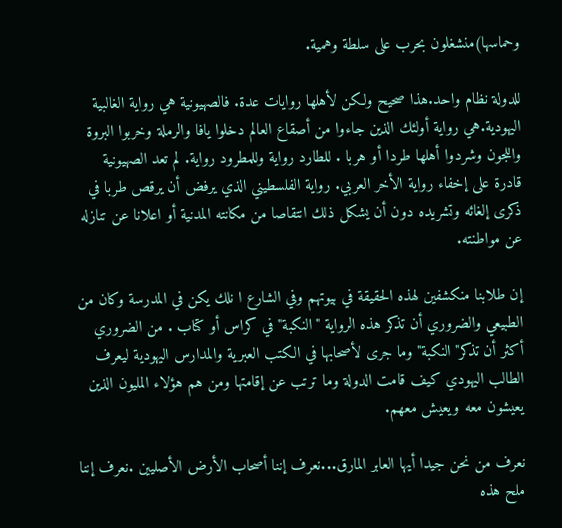وحماسها)منشغلون بحرب على سلطة وهمية.

للدولة نظام واحد.هذا صحيح ولكن لأهلها روايات عدة. فالصهيونية هي رواية الغالبية اليهودية.هي رواية أولئك الذين جاءوا من أصقاع العالم دخلوا يافا والرملة وخربوا البروة واللجون وشردوا أهلها طردا أو هربا . للطارد رواية وللمطرود رواية. لم تعد الصهيونية قادرة على إخفاء رواية الأخر العربي. رواية الفلسطيني الذي يرفض أن يرقص طربا في ذكرى إلغائه وتشريده دون أن يشكل ذلك انتقاصا من مكانته المدنية أو اعلانا عن تنازله عن مواطنته.

إن طلابنا منكشفين لهذه الحقيقة في بيوتهم وفي الشارع ا نلك يكن في المدرسة وكان من الطبيعي والضروري أن تذكر هذه الرواية "النكبة" في كراس أو كتاب . من الضروري أكثر أن تذكر"النكبة"وما جرى لأصحابها في الكتب العبرية والمدارس اليهودية ليعرف الطالب اليهودي كيف قامت الدولة وما ترتب عن إقامتها ومن هم هؤلاء المليون الذين يعيشون معه ويعيش معهم.

نعرف من نحن جيدا أيها العابر المارق...نعرف إننا أصحاب الأرض الأصليين .نعرف إننا ملح هذه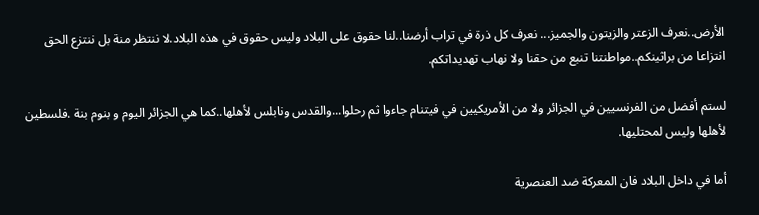الأرض..نعرف الزعتر والزيتون والجميز... نعرف كل ذرة في تراب أرضنا..لنا حقوق على البلاد وليس حقوق في هذه البلاد.لا ننتظر منة بل ننتزع الحق انتزاعا من براثينكم..مواطنتنا تنبع من حقنا ولا نهاب تهديداتكم.

لستم أفضل من الفرنسيين في الجزائر ولا من الأمريكيين في فيتنام جاءوا ثم رحلوا...والقدس ونابلس لأهلها..كما هي الجزائر اليوم و بنوم بنة .فلسطين لأهلها وليس لمحتليها.

أما في داخل البلاد فان المعركة ضد العنصرية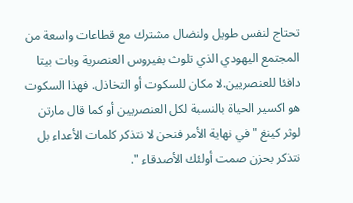تحتاج لنفس طويل ولنضال مشترك مع قطاعات واسعة من المجتمع اليهودي الذي تلوث بفيروس العنصرية وبات بيتا دافئا للعنصريين.لا مكان للسكوت أو التخاذل. فهذا السكوت هو اكسير الحياة بالنسبة لكل العنصريين أو كما قال مارتن لوثر كينغ "في نهاية الأمر فنحن لا نتذكر كلمات الأعداء بل نتذكر بحزن صمت أولئك الأصدقاء ".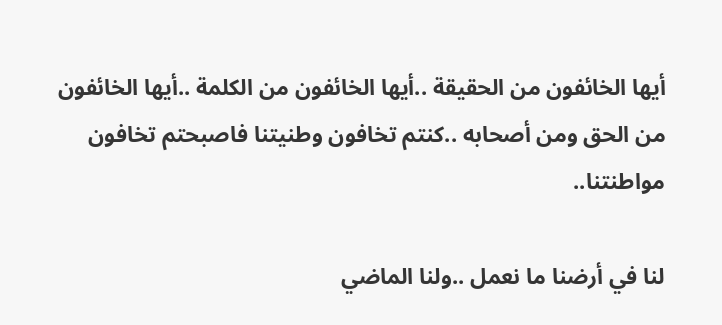أيها الخائفون من الحقيقة ..أيها الخائفون من الكلمة ..أيها الخائفون من الحق ومن أصحابه ..كنتم تخافون وطنيتنا فاصبحتم تخافون مواطنتنا..

لنا في أرضنا ما نعمل ..ولنا الماضي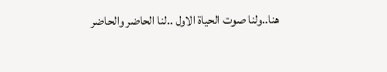هنا..ولنا صوت الحياة الاول ..لنا الحاضر والحاضر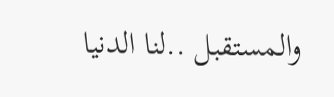والمستقبل ..لنا الدنيا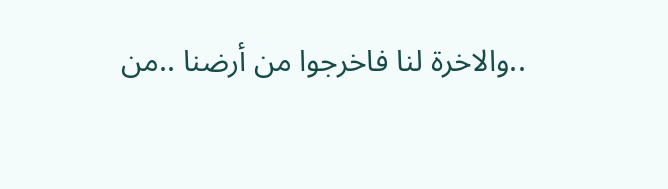..والاخرة لنا فاخرجوا من أرضنا ..من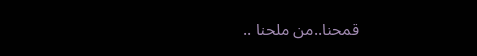قمحنا..من ملحنا ..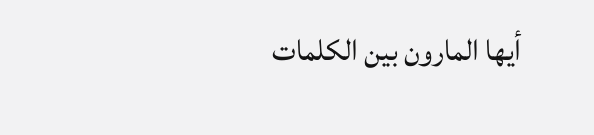أيها المارون بين الكلمات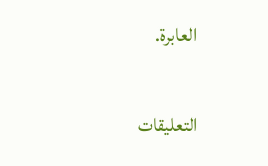العابرة.

التعليقات